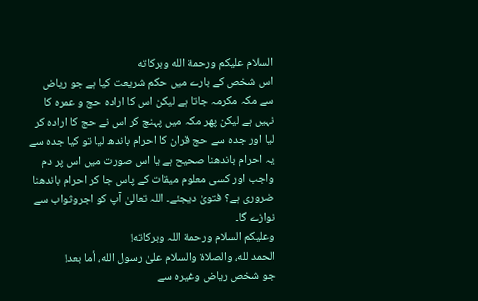السلام عليكم ورحمة الله وبركاته
اس شخص کے بارے میں حکم شریعت کیا ہے جو ریاض سے مکہ مکرمہ جاتا ہے لیکن اس کا ارادہ حج و عمرہ کا نہیں ہے لیکن پھر مکہ میں پہنچ کر اس نے حج کا ارادہ کر لیا اور جدہ سے حج قران کا احرام باندھ لیا تو کیا جدہ سے یہ احرام باندھنا صحیح ہے یا اس صورت میں اس پر دم واجب اور کسی معلوم میقات کے پاس جا کر احرام باندھنا ضروری ہے؟ فتویٰ دیجئے۔ اللہ تعالیٰ آپ کو اجروثواب سے نوازے گا۔
وعلیکم السلام ورحمة اللہ وبرکاته!
الحمد لله، والصلاة والسلام علىٰ رسول الله، أما بعد!
جو شخص ریاض وغیرہ سے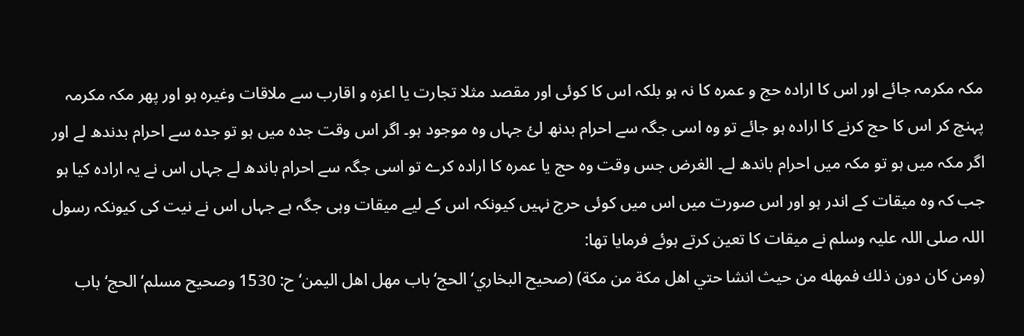مکہ مکرمہ جائے اور اس کا ارادہ حج و عمرہ کا نہ ہو بلکہ اس کا کوئی اور مقصد مثلا تجارت یا اعزہ و اقارب سے ملاقات وغیرہ ہو اور پھر مکہ مکرمہ پہنچ کر اس کا حج کرنے کا ارادہ ہو جائے تو وہ اسی جگہ سے احرام بدنھ لئ جہاں وہ موجود ہو۔ اگر اس وقت جدہ میں ہو تو جدہ سے احرام بدندھ لے اور اگر مکہ میں ہو تو مکہ میں احرام باندھ لے۔ الغرض جس وقت وہ حج یا عمرہ کا ارادہ کرے تو اسی جگہ سے احرام باندھ لے جہاں اس نے یہ ارادہ کیا ہو جب کہ وہ میقات کے اندر ہو اور اس صورت میں اس میں کوئی حرج نہیں کیونکہ اس کے لیے میقات وہی جگہ ہے جہاں اس نے نیت کی کیونکہ رسول اللہ صلی اللہ علیہ وسلم نے میقات کا تعین کرتے ہوئے فرمایا تھا:
(ومن كان دون ذلك فمهله من حيث انشا حتي اهل مكة من مكة) (صحيح البخاري‘ الحج‘ باب مهل اهل اليمن‘ ح: 1530 وصحيح مسلم‘ الحج‘ باب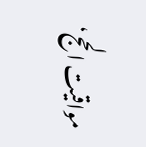مواقيت الحج‘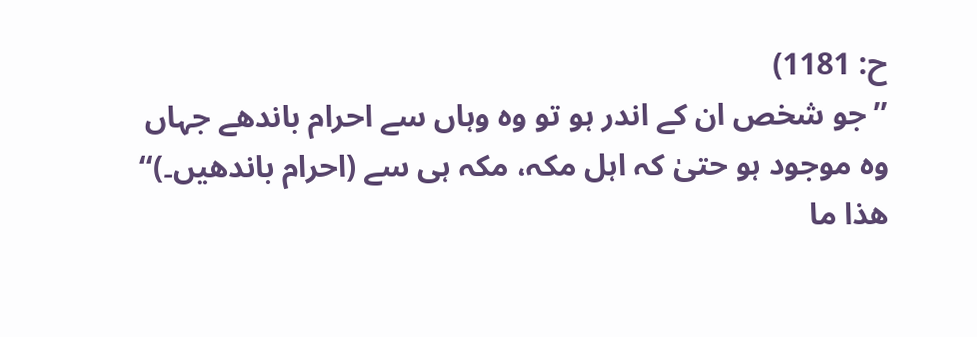ح: 1181)
’’جو شخص ان کے اندر ہو تو وہ وہاں سے احرام باندھے جہاں وہ موجود ہو حتیٰ کہ اہل مکہ، مکہ ہی سے (احرام باندھیں۔)‘‘
ھذا ما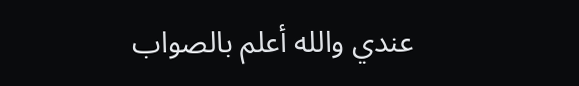عندي والله أعلم بالصواب